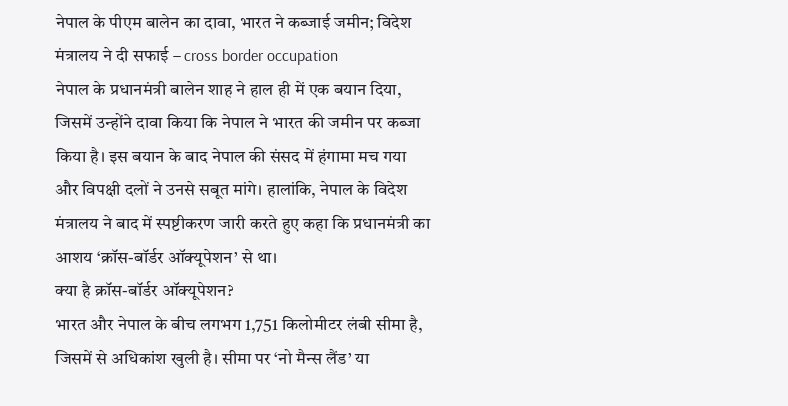नेपाल के पीएम बालेन का दावा, भारत ने कब्जाई जमीन; विदेश मंत्रालय ने दी सफाई – cross border occupation
नेपाल के प्रधानमंत्री बालेन शाह ने हाल ही में एक बयान दिया, जिसमें उन्होंने दावा किया कि नेपाल ने भारत की जमीन पर कब्जा किया है। इस बयान के बाद नेपाल की संसद में हंगामा मच गया और विपक्षी दलों ने उनसे सबूत मांगे। हालांकि, नेपाल के विदेश मंत्रालय ने बाद में स्पष्टीकरण जारी करते हुए कहा कि प्रधानमंत्री का आशय ‘क्रॉस-बॉर्डर ऑक्यूपेशन’ से था।
क्या है क्रॉस-बॉर्डर ऑक्यूपेशन?
भारत और नेपाल के बीच लगभग 1,751 किलोमीटर लंबी सीमा है, जिसमें से अधिकांश खुली है। सीमा पर ‘नो मैन्स लैंड’ या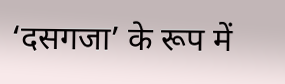‘दसगजा’ के रूप में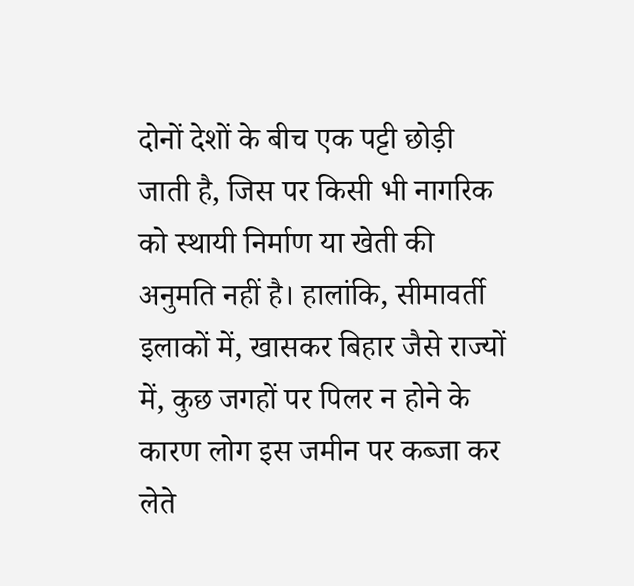दोनों देशों के बीच एक पट्टी छोड़ी जाती है, जिस पर किसी भी नागरिक को स्थायी निर्माण या खेती की अनुमति नहीं है। हालांकि, सीमावर्ती इलाकों में, खासकर बिहार जैसे राज्यों में, कुछ जगहों पर पिलर न होने के कारण लोग इस जमीन पर कब्जा कर लेते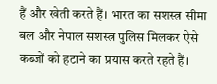हैं और खेती करते हैं। भारत का सशस्त्र सीमा बल और नेपाल सशस्त्र पुलिस मिलकर ऐसे कब्जों को हटाने का प्रयास करते रहते हैं।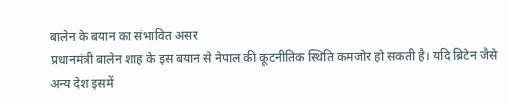बालेन के बयान का संभावित असर
प्रधानमंत्री बालेन शाह के इस बयान से नेपाल की कूटनीतिक स्थिति कमजोर हो सकती है। यदि ब्रिटेन जैसे अन्य देश इसमें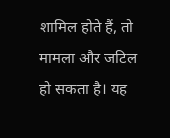शामिल होते हैं, तो मामला और जटिल हो सकता है। यह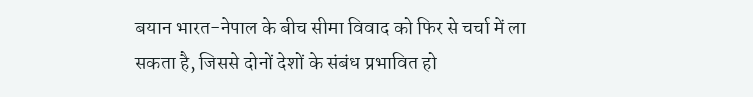बयान भारत-नेपाल के बीच सीमा विवाद को फिर से चर्चा में ला सकता है, जिससे दोनों देशों के संबंध प्रभावित हो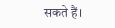सकते हैं।